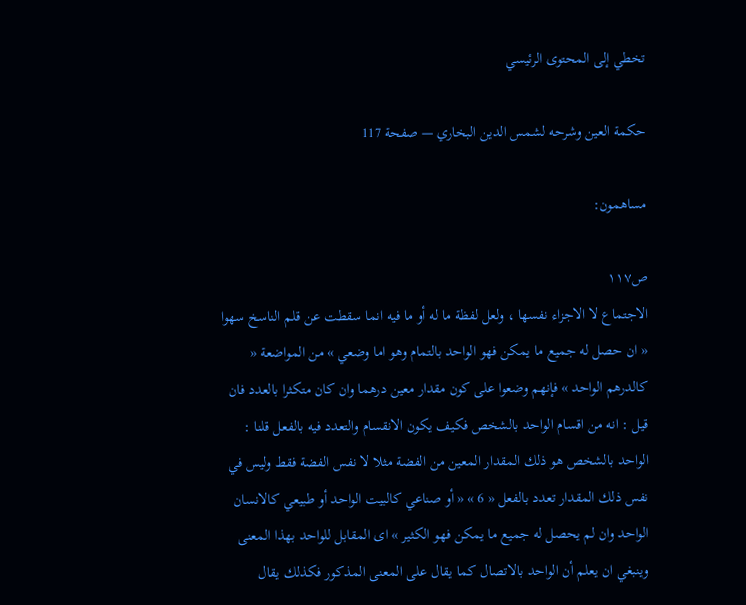تخطي إلى المحتوى الرئيسي

حكمة العين وشرحه لشمس الدين البخاري — صفحة 117

مساهمون:

ص١١٧
الاجتماع لا الاجزاء نفسها ، ولعل لفظة ما له أو ما فيه انما سقطت عن قلم الناسخ سهوا « ان حصل له جميع ما يمكن فهو الواحد بالتمام وهو اما وضعي » من المواضعة « كالدرهم الواحد » فإنهم وضعوا على كون مقدار معين درهما وان كان متكثرا بالعدد فان قيل : انه من اقسام الواحد بالشخص فكيف يكون الانقسام والتعدد فيه بالفعل قلنا : الواحد بالشخص هو ذلك المقدار المعين من الفضة مثلا لا نفس الفضة فقط وليس في نفس ذلك المقدار تعدد بالفعل « 6 » « أو صناعي كالبيت الواحد أو طبيعي كالانسان الواحد وان لم يحصل له جميع ما يمكن فهو الكثير » اى المقابل للواحد بهذا المعنى وينبغي ان يعلم أن الواحد بالاتصال كما يقال على المعنى المذكور فكذلك يقال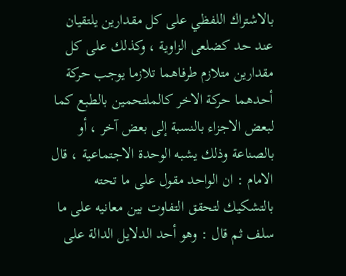بالاشتراك اللفظي على كل مقدارين يلتقيان عند حد كضلعى الزاوية ، وكذلك على كل مقدارين متلازم طرفاهما تلازما يوجب حركة أحدهما حركة الاخر كالملتحمين بالطبع كما لبعض الاجزاء بالنسبة إلى بعض آخر ، أو بالصناعة وذلك يشبه الوحدة الاجتماعية ، قال الامام : ان الواحد مقول على ما تحته بالتشكيك لتحقق التفاوت بين معانيه على ما سلف ثم قال : وهو أحد الدلايل الدالة على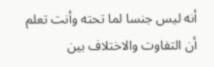أنه ليس جنسا لما تحته وأنت تعلم أن التفاوت والاختلاف بين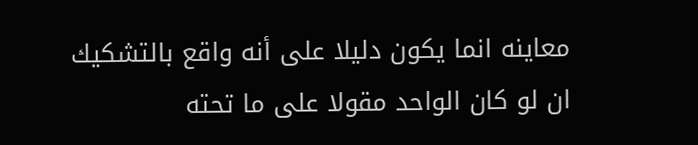معاينه انما يكون دليلا على أنه واقع بالتشكيك ان لو كان الواحد مقولا على ما تحته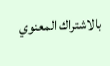بالاشتراك المعنوي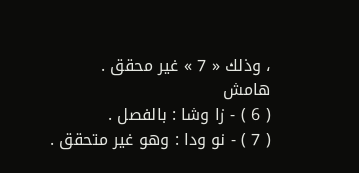، وذلك « 7 » غير محقق .
هامش
( 6 ) - زا وشا : بالفصل .
( 7 ) - نو ودا : وهو غير متحقق .